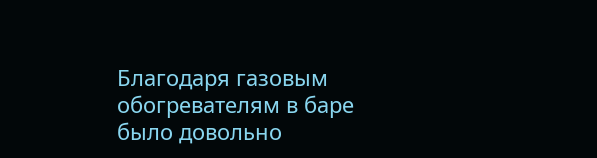Благодаря газовым обогревателям в баре было довольно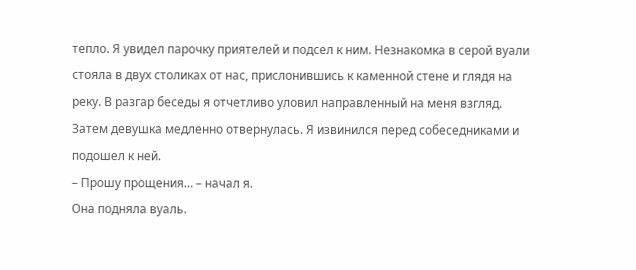тепло. Я увидел парочку приятелей и подсел к ним. Незнакомка в серой вуали стояла в двух столиках от нас, прислонившись к каменной стене и глядя на реку. В разгар беседы я отчетливо уловил направленный на меня взгляд. Затем девушка медленно отвернулась. Я извинился перед собеседниками и подошел к ней.
– Прошу прощения… – начал я.
Она подняла вуаль.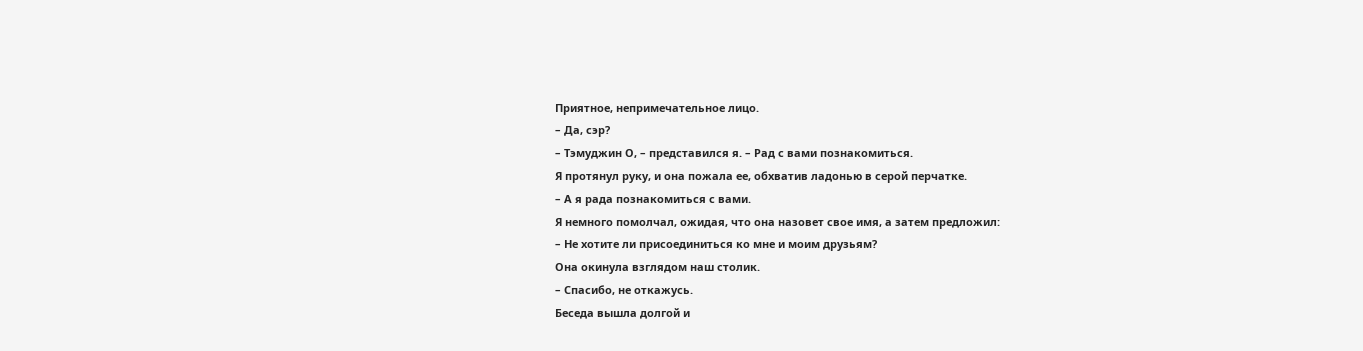Приятное, непримечательное лицо.
– Да, сэр?
– Тэмуджин О, – представился я. – Рад с вами познакомиться.
Я протянул руку, и она пожала ее, обхватив ладонью в серой перчатке.
– А я рада познакомиться с вами.
Я немного помолчал, ожидая, что она назовет свое имя, а затем предложил:
– Не хотите ли присоединиться ко мне и моим друзьям?
Она окинула взглядом наш столик.
– Спасибо, не откажусь.
Беседа вышла долгой и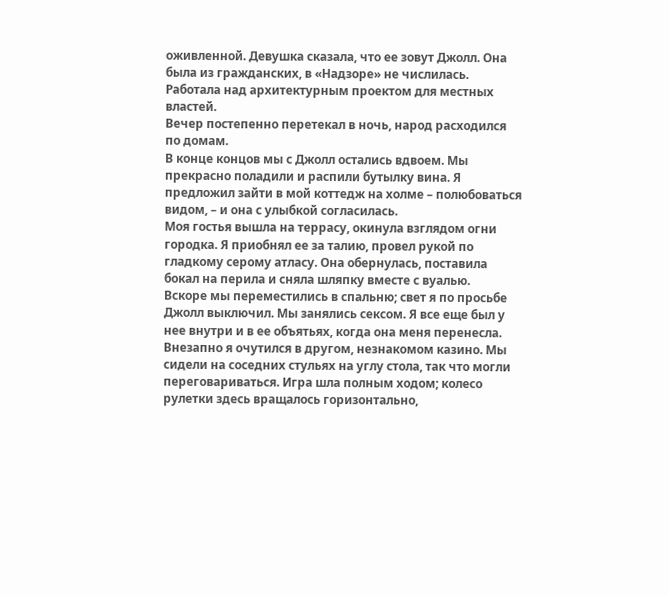оживленной. Девушка сказала, что ее зовут Джолл. Она была из гражданских, в «Надзоре» не числилась. Работала над архитектурным проектом для местных властей.
Вечер постепенно перетекал в ночь, народ расходился по домам.
В конце концов мы с Джолл остались вдвоем. Мы прекрасно поладили и распили бутылку вина. Я предложил зайти в мой коттедж на холме – полюбоваться видом, – и она с улыбкой согласилась.
Моя гостья вышла на террасу, окинула взглядом огни городка. Я приобнял ее за талию, провел рукой по гладкому серому атласу. Она обернулась, поставила бокал на перила и сняла шляпку вместе с вуалью.
Вскоре мы переместились в спальню; свет я по просьбе Джолл выключил. Мы занялись сексом. Я все еще был у нее внутри и в ее объятьях, когда она меня перенесла.
Внезапно я очутился в другом, незнакомом казино. Мы сидели на соседних стульях на углу стола, так что могли переговариваться. Игра шла полным ходом; колесо рулетки здесь вращалось горизонтально,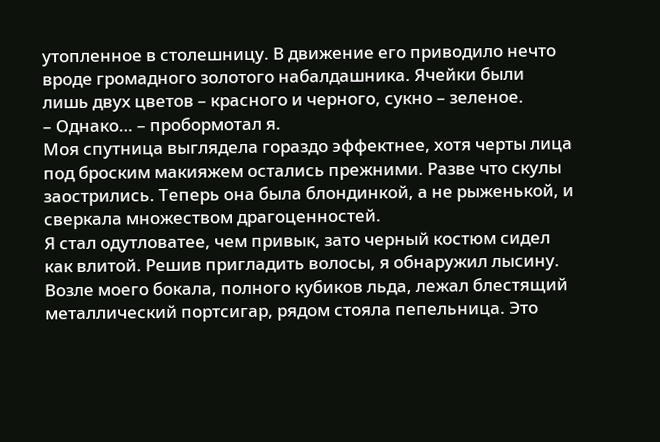утопленное в столешницу. В движение его приводило нечто вроде громадного золотого набалдашника. Ячейки были лишь двух цветов – красного и черного, сукно – зеленое.
– Однако… – пробормотал я.
Моя спутница выглядела гораздо эффектнее, хотя черты лица под броским макияжем остались прежними. Разве что скулы заострились. Теперь она была блондинкой, а не рыженькой, и сверкала множеством драгоценностей.
Я стал одутловатее, чем привык, зато черный костюм сидел как влитой. Решив пригладить волосы, я обнаружил лысину. Возле моего бокала, полного кубиков льда, лежал блестящий металлический портсигар, рядом стояла пепельница. Это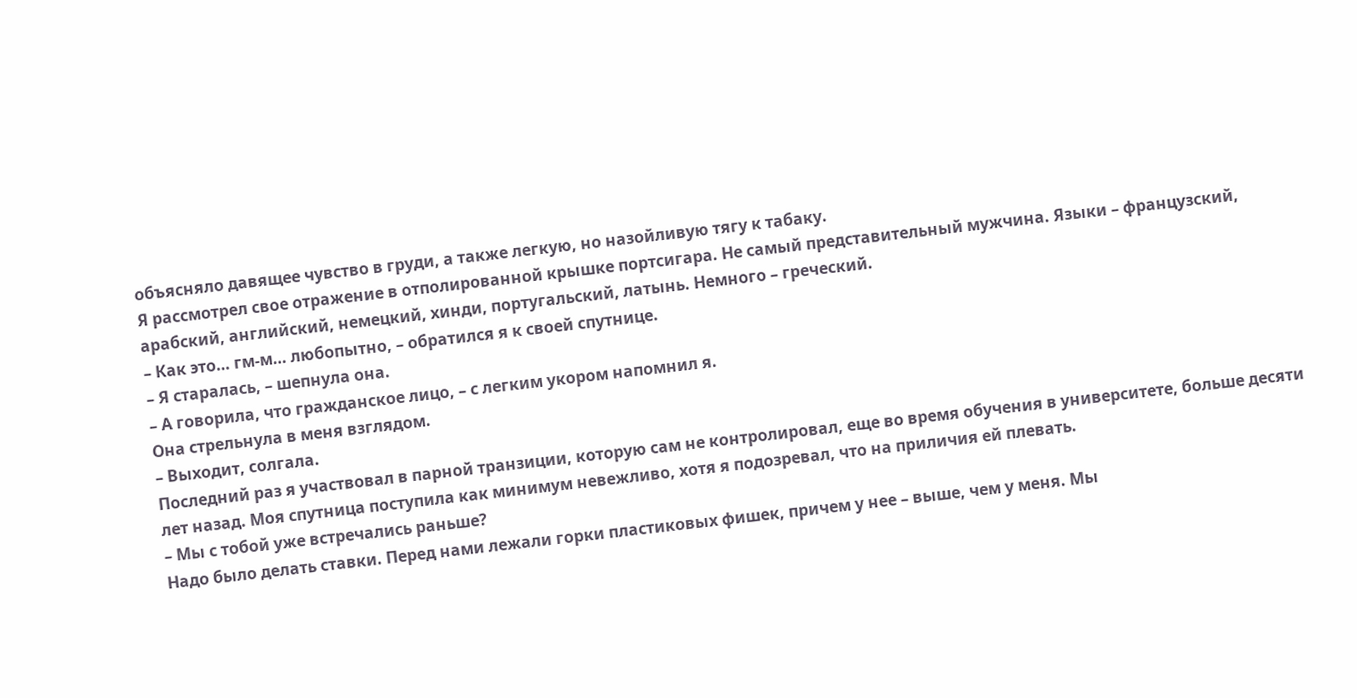объясняло давящее чувство в груди, а также легкую, но назойливую тягу к табаку.
Я рассмотрел свое отражение в отполированной крышке портсигара. Не самый представительный мужчина. Языки – французский, арабский, английский, немецкий, хинди, португальский, латынь. Немного – греческий.
– Как это… гм-м… любопытно, – обратился я к своей спутнице.
– Я старалась, – шепнула она.
– А говорила, что гражданское лицо, – с легким укором напомнил я.
Она стрельнула в меня взглядом.
– Выходит, солгала.
Последний раз я участвовал в парной транзиции, которую сам не контролировал, еще во время обучения в университете, больше десяти лет назад. Моя спутница поступила как минимум невежливо, хотя я подозревал, что на приличия ей плевать.
– Мы с тобой уже встречались раньше?
Надо было делать ставки. Перед нами лежали горки пластиковых фишек, причем у нее – выше, чем у меня. Мы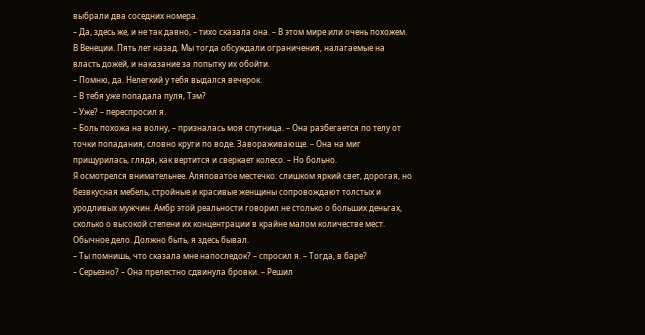выбрали два соседних номера.
– Да, здесь же, и не так давно, – тихо сказала она. – В этом мире или очень похожем. В Венеции. Пять лет назад. Мы тогда обсуждали ограничения, налагаемые на власть дожей, и наказание за попытку их обойти.
– Помню, да. Нелегкий у тебя выдался вечерок.
– В тебя уже попадала пуля, Тэм?
– Уже? – переспросил я.
– Боль похожа на волну, – призналась моя спутница. – Она разбегается по телу от точки попадания, словно круги по воде. Завораживающе. – Она на миг прищурилась, глядя, как вертится и сверкает колесо. – Но больно.
Я осмотрелся внимательнее. Аляповатое местечко: слишком яркий свет, дорогая, но безвкусная мебель, стройные и красивые женщины сопровождают толстых и уродливых мужчин. Амбр этой реальности говорил не столько о больших деньгах, сколько о высокой степени их концентрации в крайне малом количестве мест. Обычное дело. Должно быть, я здесь бывал.
– Ты помнишь, что сказала мне напоследок? – спросил я. – Тогда, в баре?
– Серьезно? – Она прелестно сдвинула бровки. – Решил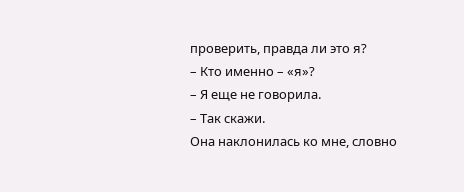проверить, правда ли это я?
– Кто именно – «я»?
– Я еще не говорила.
– Так скажи.
Она наклонилась ко мне, словно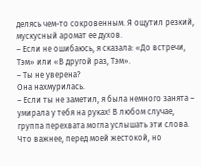делясь чем-то сокровенным. Я ощутил резкий, мускусный аромат ее духов.
– Если не ошибаюсь, я сказала: «До встречи, Тэм» или «В другой раз, Тэм».
– Ты не уверена?
Она нахмурилась.
– Если ты не заметил, я была немного занята – умирала у тебя на руках! В любом случае, группа перехвата могла услышать эти слова. Что важнее, перед моей жестокой, но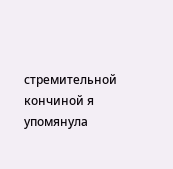стремительной кончиной я упомянула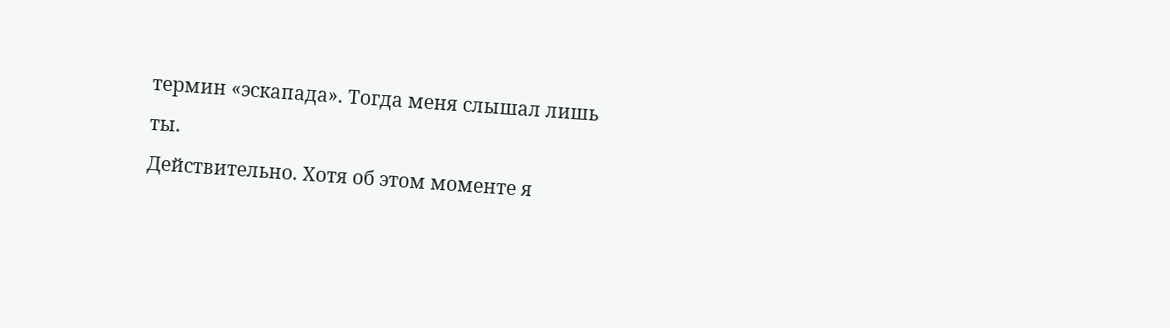термин «эскапада». Тогда меня слышал лишь ты.
Действительно. Хотя об этом моменте я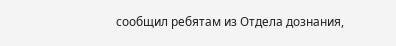сообщил ребятам из Отдела дознания,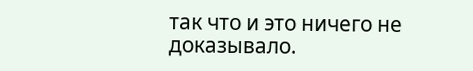так что и это ничего не доказывало.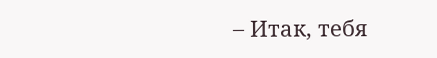– Итак, тебя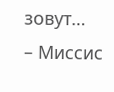зовут…
– Миссис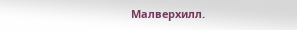Малверхилл.